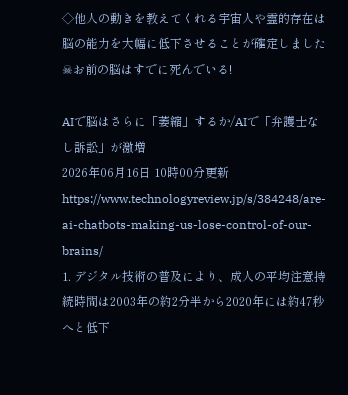◇他人の動きを教えてくれる宇宙人や霊的存在は脳の能力を大幅に低下させることが確定しました
☠お前の脳はすでに死んでいる!

AIで脳はさらに「萎縮」するか/AIで「弁護士なし訴訟」が激増
2026年06月16日 10時00分更新
https://www.technologyreview.jp/s/384248/are-ai-chatbots-making-us-lose-control-of-our-brains/
1. デジタル技術の普及により、成人の平均注意持続時間は2003年の約2分半から2020年には約47秒へと低下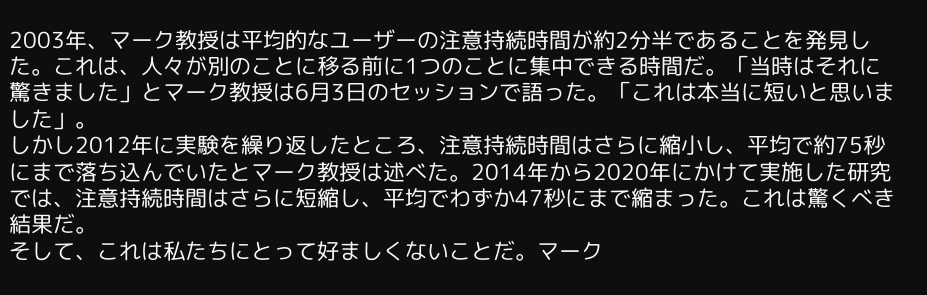2003年、マーク教授は平均的なユーザーの注意持続時間が約2分半であることを発見した。これは、人々が別のことに移る前に1つのことに集中できる時間だ。「当時はそれに驚きました」とマーク教授は6月3日のセッションで語った。「これは本当に短いと思いました」。
しかし2012年に実験を繰り返したところ、注意持続時間はさらに縮小し、平均で約75秒にまで落ち込んでいたとマーク教授は述べた。2014年から2020年にかけて実施した研究では、注意持続時間はさらに短縮し、平均でわずか47秒にまで縮まった。これは驚くべき結果だ。
そして、これは私たちにとって好ましくないことだ。マーク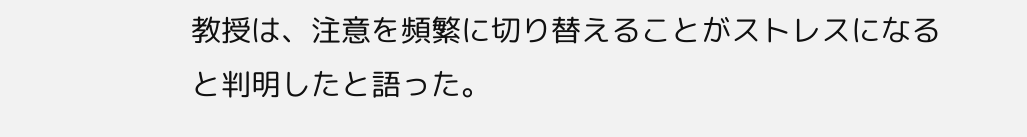教授は、注意を頻繁に切り替えることがストレスになると判明したと語った。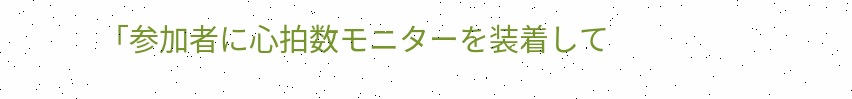「参加者に心拍数モニターを装着して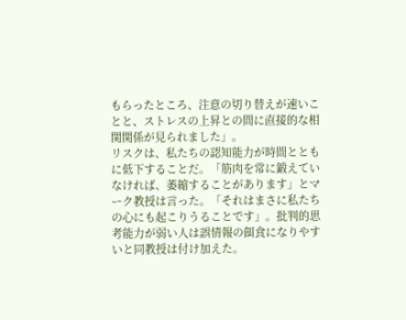もらったところ、注意の切り替えが速いことと、ストレスの上昇との間に直接的な相関関係が見られました」。
リスクは、私たちの認知能力が時間とともに低下することだ。「筋肉を常に鍛えていなければ、萎縮することがあります」とマーク教授は言った。「それはまさに私たちの心にも起こりうることです」。批判的思考能力が弱い人は誤情報の餌食になりやすいと同教授は付け加えた。